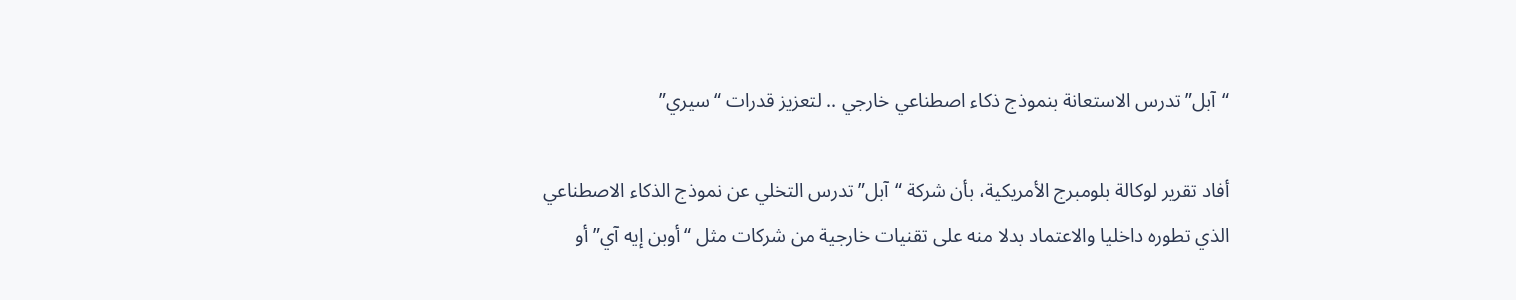“آبل” تدرس الاستعانة بنموذج ذكاء اصطناعي خارجي .. لتعزيز قدرات “سيري”

أفاد تقرير لوكالة بلومبرج الأمريكية، بأن شركة “آبل” تدرس التخلي عن نموذج الذكاء الاصطناعي الذي تطوره داخليا والاعتماد بدلا منه على تقنيات خارجية من شركات مثل “أوبن إيه آي” أو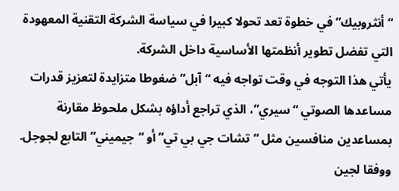“أنثروبيك” في خطوة تعد تحولا كبيرا في سياسة الشركة التقنية المعهودة التي تفضل تطوير أنظمتها الأساسية داخل الشركة.
يأتي هذا التوجه في وقت تواجه فيه “آبل” ضغوطا متزايدة لتعزيز قدرات مساعدها الصوتي “سيري”، الذي تراجع أداؤه بشكل ملحوظ مقارنة بمساعدين منافسين مثل “تشات جي بي تي” أو “جيميني” التابع لجوجل.
ووفقا لجين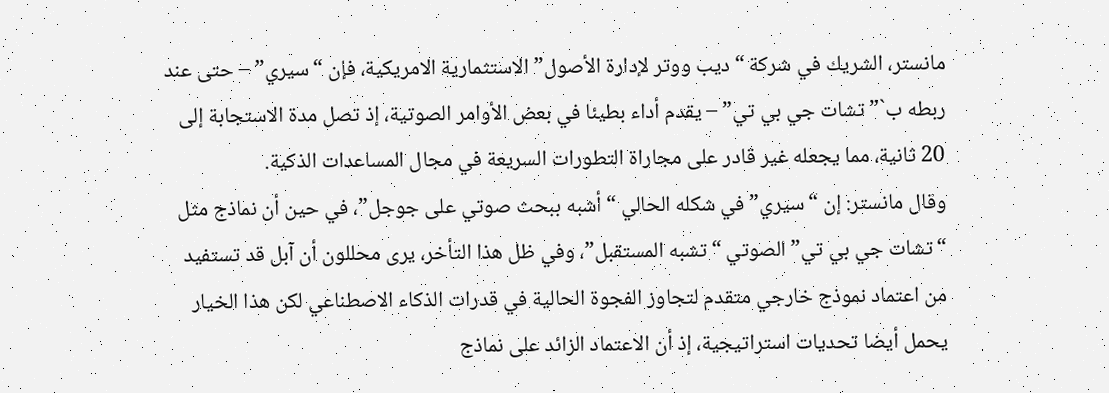مانستر، الشريك في شركة “ديب ووتر لإدارة الأصول” الاستثمارية الامريكية، فإن “سيري” – حتى عند ربطه ب`”تشات جي بي تي” – يقدم أداء بطيئا في بعض الأوامر الصوتية، إذ تصل مدة الاستجابة إلى 20 ثانية، مما يجعله غير قادر على مجاراة التطورات السريعة في مجال المساعدات الذكية.
وقال مانستر: إن “سيري” في شكله الحالي “أشبه ببحث صوتي على جوجل”، في حين أن نماذج مثل “تشات جي بي تي” الصوتي “تشبه المستقبل”، وفي ظل هذا التأخر، يرى محللون أن آبل قد تستفيد من اعتماد نموذج خارجي متقدم لتجاوز الفجوة الحالية في قدرات الذكاء الاصطناعي لكن هذا الخيار يحمل أيضا تحديات استراتيجية، إذ أن الاعتماد الزائد على نماذج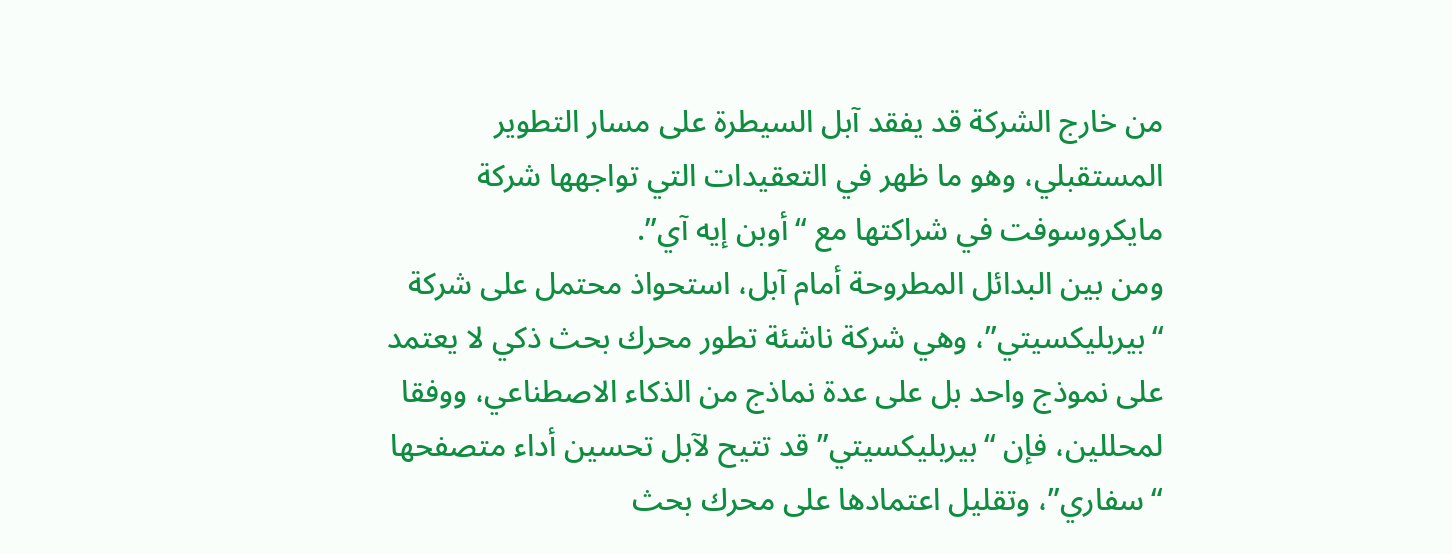من خارج الشركة قد يفقد آبل السيطرة على مسار التطوير المستقبلي، وهو ما ظهر في التعقيدات التي تواجهها شركة مايكروسوفت في شراكتها مع “أوبن إيه آي”.
ومن بين البدائل المطروحة أمام آبل، استحواذ محتمل على شركة “بيربليكسيتي”، وهي شركة ناشئة تطور محرك بحث ذكي لا يعتمد على نموذج واحد بل على عدة نماذج من الذكاء الاصطناعي، ووفقا لمحللين، فإن “بيربليكسيتي” قد تتيح لآبل تحسين أداء متصفحها “سفاري”، وتقليل اعتمادها على محرك بحث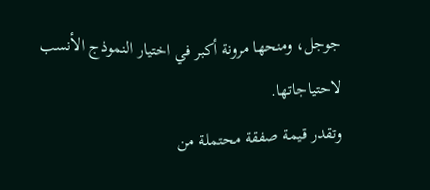جوجل، ومنحها مرونة أكبر في اختيار النموذج الأنسب لاحتياجاتها.
وتقدر قيمة صفقة محتملة من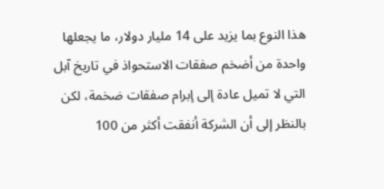هذا النوع بما يزيد على 14 مليار دولار، ما يجعلها واحدة من أضخم صفقات الاستحواذ في تاريخ آبل التي لا تميل عادة إلى إبرام صفقات ضخمة، لكن بالنظر إلى أن الشركة أنفقت أكثر من 100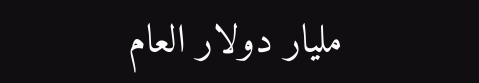مليار دولار العام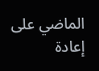الماضي على إعادة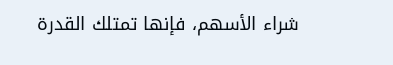شراء الأسهم، فإنها تمتلك القدرة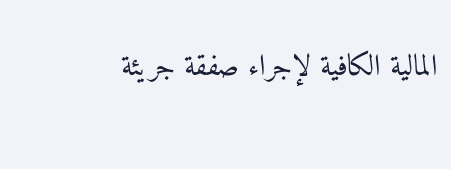المالية الكافية لإجراء صفقة جريئة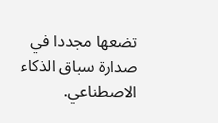تضعها مجددا في صدارة سباق الذكاء الاصطناعي.